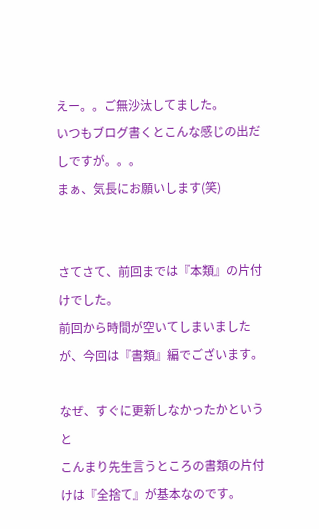えー。。ご無沙汰してました。
いつもブログ書くとこんな感じの出だしですが。。。
まぁ、気長にお願いします(笑)


さてさて、前回までは『本類』の片付けでした。
前回から時間が空いてしまいましたが、今回は『書類』編でございます。

なぜ、すぐに更新しなかったかというと
こんまり先生言うところの書類の片付けは『全捨て』が基本なのです。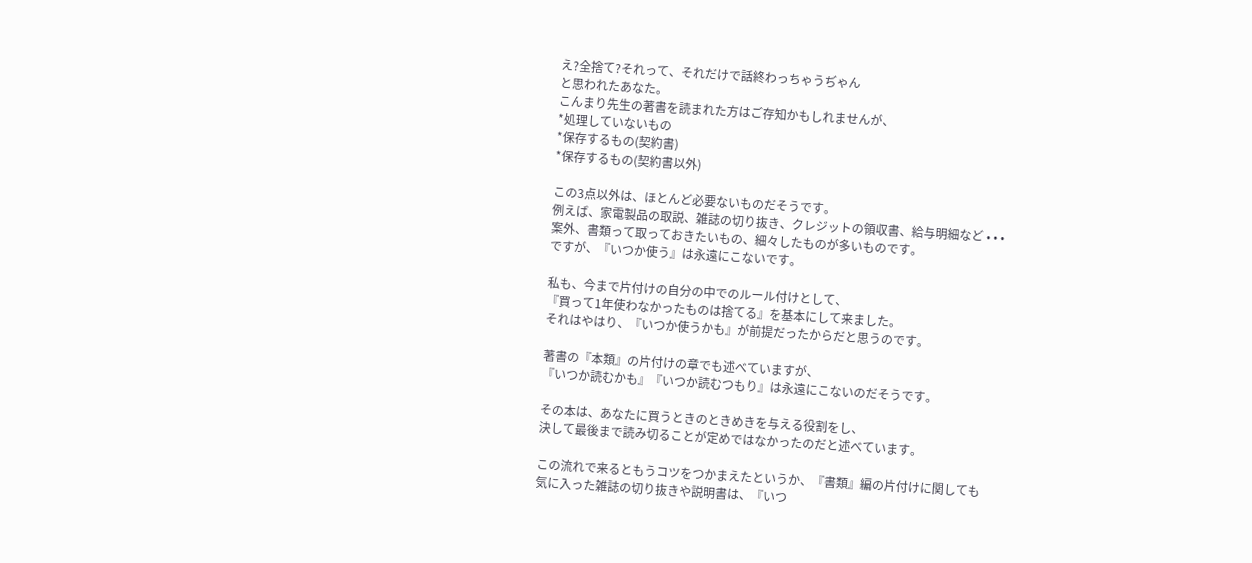え?全捨て?それって、それだけで話終わっちゃうぢゃん
と思われたあなた。
こんまり先生の著書を読まれた方はご存知かもしれませんが、
*処理していないもの
*保存するもの(契約書)
*保存するもの(契約書以外)

この3点以外は、ほとんど必要ないものだそうです。
例えば、家電製品の取説、雑誌の切り抜き、クレジットの領収書、給与明細など • • •
案外、書類って取っておきたいもの、細々したものが多いものです。
ですが、『いつか使う』は永遠にこないです。

私も、今まで片付けの自分の中でのルール付けとして、
『買って1年使わなかったものは捨てる』を基本にして来ました。
それはやはり、『いつか使うかも』が前提だったからだと思うのです。

著書の『本類』の片付けの章でも述べていますが、
『いつか読むかも』『いつか読むつもり』は永遠にこないのだそうです。

その本は、あなたに買うときのときめきを与える役割をし、
決して最後まで読み切ることが定めではなかったのだと述べています。

この流れで来るともうコツをつかまえたというか、『書類』編の片付けに関しても
気に入った雑誌の切り抜きや説明書は、『いつ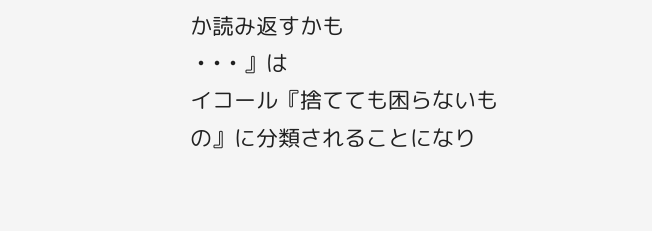か読み返すかも
 • • • 』は
イコール『捨てても困らないもの』に分類されることになり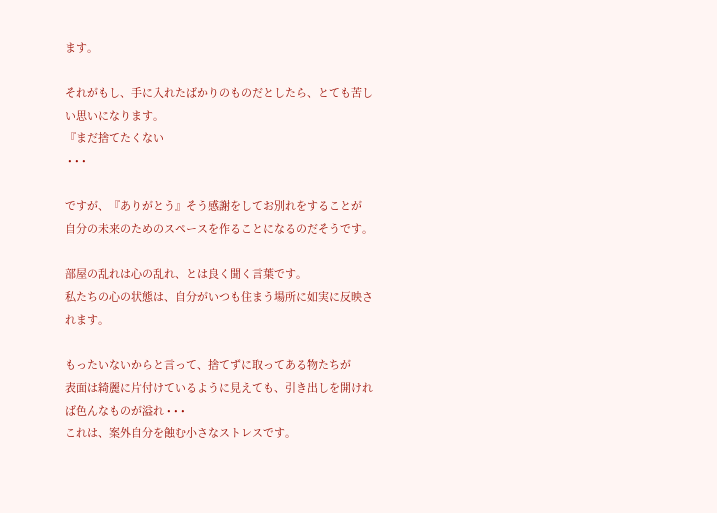ます。

それがもし、手に入れたばかりのものだとしたら、とても苦しい思いになります。
『まだ捨てたくない
 • • •

ですが、『ありがとう』そう感謝をしてお別れをすることが
自分の未来のためのスペースを作ることになるのだそうです。

部屋の乱れは心の乱れ、とは良く聞く言葉です。
私たちの心の状態は、自分がいつも住まう場所に如実に反映されます。

もったいないからと言って、捨てずに取ってある物たちが
表面は綺麗に片付けているように見えても、引き出しを開ければ色んなものが溢れ • • •
これは、案外自分を蝕む小さなストレスです。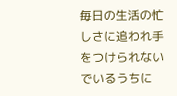毎日の生活の忙しさに追われ手をつけられないでいるうちに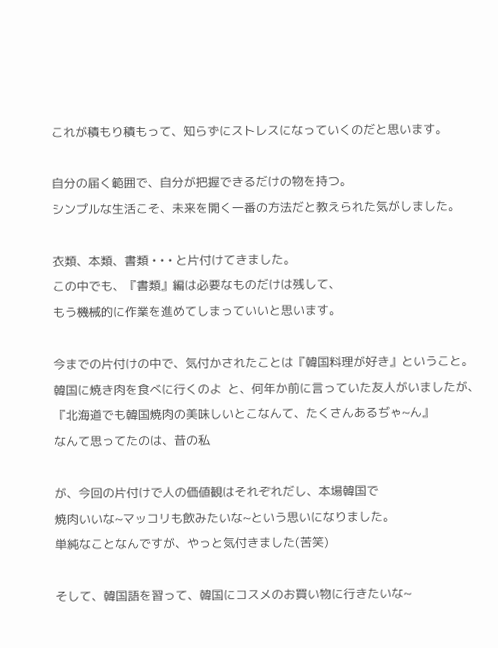これが積もり積もって、知らずにストレスになっていくのだと思います。

自分の届く範囲で、自分が把握できるだけの物を持つ。
シンプルな生活こそ、未来を開く一番の方法だと教えられた気がしました。

衣類、本類、書類 • • • と片付けてきました。
この中でも、『書類』編は必要なものだけは残して、
もう機械的に作業を進めてしまっていいと思います。

今までの片付けの中で、気付かされたことは『韓国料理が好き』ということ。
韓国に焼き肉を食べに行くのよ  と、何年か前に言っていた友人がいましたが、
『北海道でも韓国焼肉の美味しいとこなんて、たくさんあるぢゃ~ん』
なんて思ってたのは、昔の私

が、今回の片付けで人の価値観はそれぞれだし、本場韓国で
焼肉いいな~マッコリも飲みたいな~という思いになりました。
単純なことなんですが、やっと気付きました(苦笑)

そして、韓国語を習って、韓国にコスメのお買い物に行きたいな~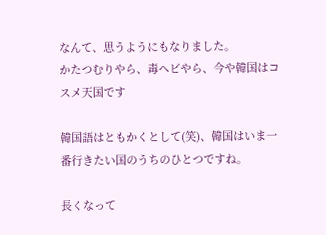なんて、思うようにもなりました。
かたつむりやら、毒ヘビやら、今や韓国はコスメ天国です

韓国語はともかくとして(笑)、韓国はいま一番行きたい国のうちのひとつですね。

長くなって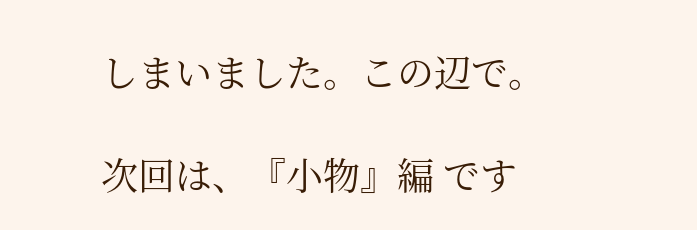しまいました。この辺で。

次回は、『小物』編 です